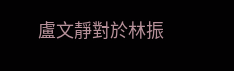盧文靜對於林振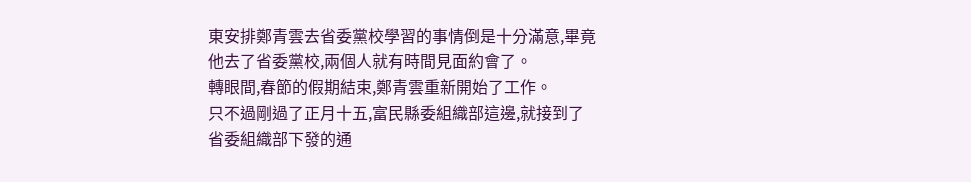東安排鄭青雲去省委黨校學習的事情倒是十分滿意,畢竟他去了省委黨校,兩個人就有時間見面約會了。
轉眼間,春節的假期結束,鄭青雲重新開始了工作。
只不過剛過了正月十五,富民縣委組織部這邊,就接到了省委組織部下發的通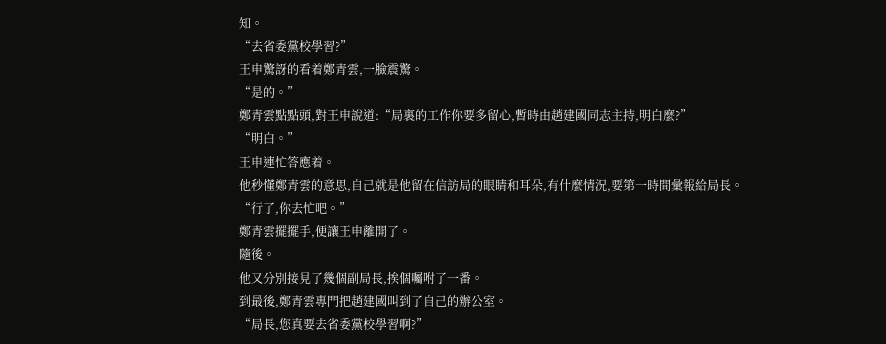知。
“去省委黨校學習?”
王申驚訝的看着鄭青雲,一臉震驚。
“是的。”
鄭青雲點點頭,對王申說道:“局裏的工作你要多留心,暫時由趙建國同志主持,明白麼?”
“明白。”
王申連忙答應着。
他秒懂鄭青雲的意思,自己就是他留在信訪局的眼睛和耳朵,有什麼情況,要第一時間彙報給局長。
“行了,你去忙吧。”
鄭青雲擺擺手,便讓王申離開了。
隨後。
他又分別接見了幾個副局長,挨個囑咐了一番。
到最後,鄭青雲專門把趙建國叫到了自己的辦公室。
“局長,您真要去省委黨校學習啊?”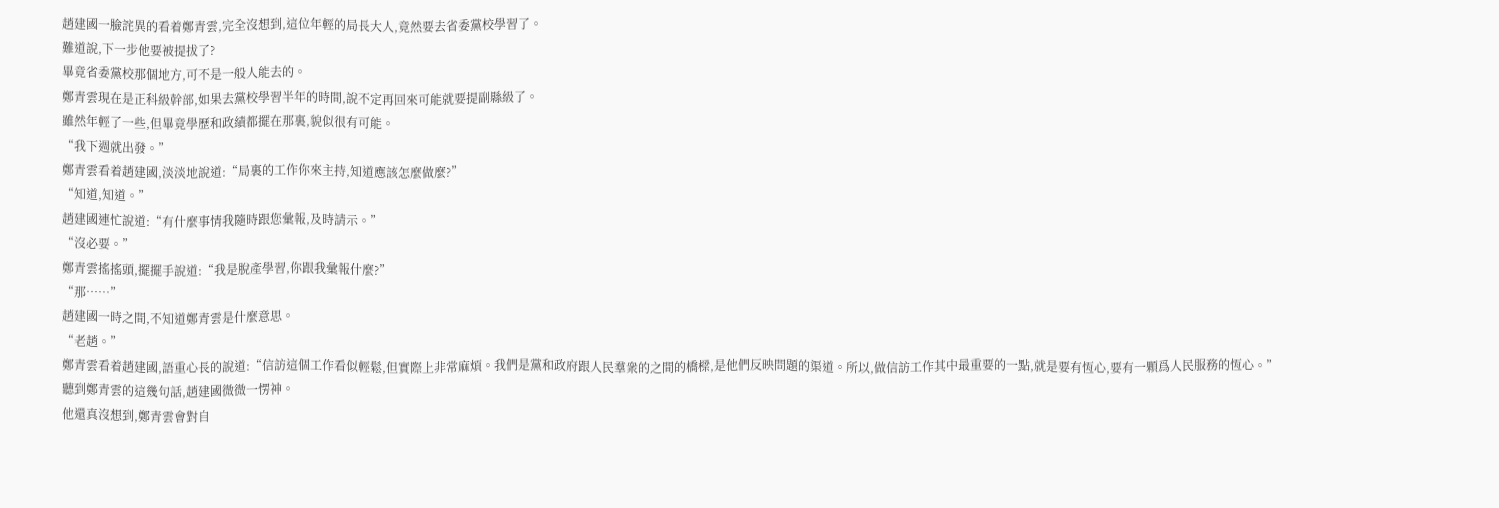趙建國一臉詫異的看着鄭青雲,完全沒想到,這位年輕的局長大人,竟然要去省委黨校學習了。
難道說,下一步他要被提拔了?
畢竟省委黨校那個地方,可不是一般人能去的。
鄭青雲現在是正科級幹部,如果去黨校學習半年的時間,說不定再回來可能就要提副縣級了。
雖然年輕了一些,但畢竟學歷和政績都擺在那裏,貌似很有可能。
“我下週就出發。”
鄭青雲看着趙建國,淡淡地說道:“局裏的工作你來主持,知道應該怎麼做麼?”
“知道,知道。”
趙建國連忙說道:“有什麼事情我隨時跟您彙報,及時請示。”
“沒必要。”
鄭青雲搖搖頭,擺擺手說道:“我是脫產學習,你跟我彙報什麼?”
“那……”
趙建國一時之間,不知道鄭青雲是什麼意思。
“老趙。”
鄭青雲看着趙建國,語重心長的說道:“信訪這個工作看似輕鬆,但實際上非常麻煩。我們是黨和政府跟人民羣衆的之間的橋樑,是他們反映問題的渠道。所以,做信訪工作其中最重要的一點,就是要有恆心,要有一顆爲人民服務的恆心。”
聽到鄭青雲的這幾句話,趙建國微微一愣神。
他還真沒想到,鄭青雲會對自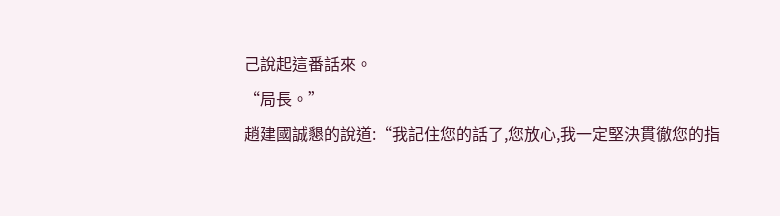己說起這番話來。
“局長。”
趙建國誠懇的說道:“我記住您的話了,您放心,我一定堅決貫徹您的指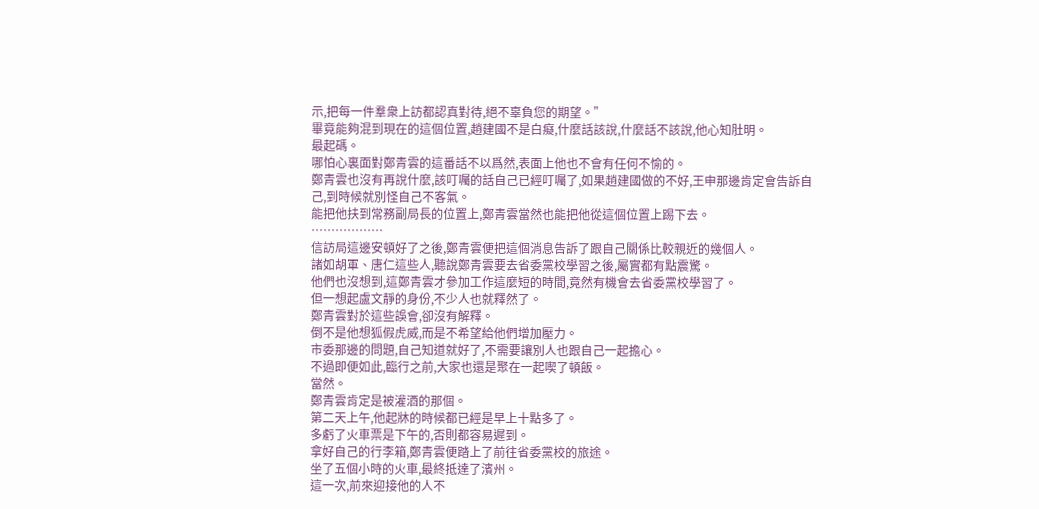示,把每一件羣衆上訪都認真對待,絕不辜負您的期望。”
畢竟能夠混到現在的這個位置,趙建國不是白癡,什麼話該說,什麼話不該說,他心知肚明。
最起碼。
哪怕心裏面對鄭青雲的這番話不以爲然,表面上他也不會有任何不愉的。
鄭青雲也沒有再說什麼,該叮囑的話自己已經叮囑了,如果趙建國做的不好,王申那邊肯定會告訴自己,到時候就別怪自己不客氣。
能把他扶到常務副局長的位置上,鄭青雲當然也能把他從這個位置上踢下去。
………………
信訪局這邊安頓好了之後,鄭青雲便把這個消息告訴了跟自己關係比較親近的幾個人。
諸如胡軍、唐仁這些人,聽說鄭青雲要去省委黨校學習之後,屬實都有點震驚。
他們也沒想到,這鄭青雲才參加工作這麼短的時間,竟然有機會去省委黨校學習了。
但一想起盧文靜的身份,不少人也就釋然了。
鄭青雲對於這些誤會,卻沒有解釋。
倒不是他想狐假虎威,而是不希望給他們增加壓力。
市委那邊的問題,自己知道就好了,不需要讓別人也跟自己一起擔心。
不過即便如此,臨行之前,大家也還是聚在一起喫了頓飯。
當然。
鄭青雲肯定是被灌酒的那個。
第二天上午,他起牀的時候都已經是早上十點多了。
多虧了火車票是下午的,否則都容易遲到。
拿好自己的行李箱,鄭青雲便踏上了前往省委黨校的旅途。
坐了五個小時的火車,最終抵達了濱州。
這一次,前來迎接他的人不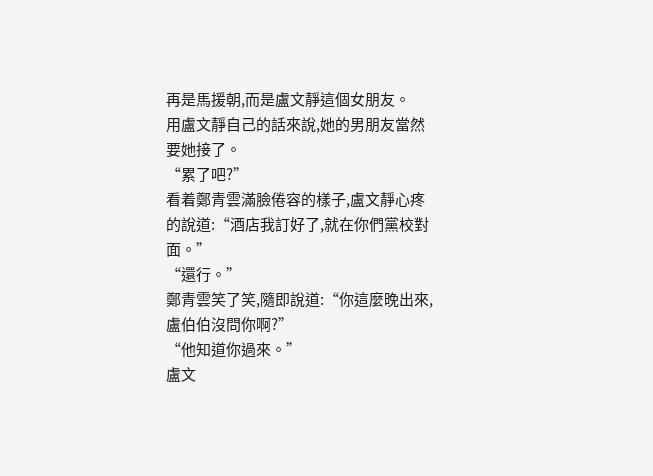再是馬援朝,而是盧文靜這個女朋友。
用盧文靜自己的話來說,她的男朋友當然要她接了。
“累了吧?”
看着鄭青雲滿臉倦容的樣子,盧文靜心疼的說道:“酒店我訂好了,就在你們黨校對面。”
“還行。”
鄭青雲笑了笑,隨即說道:“你這麼晚出來,盧伯伯沒問你啊?”
“他知道你過來。”
盧文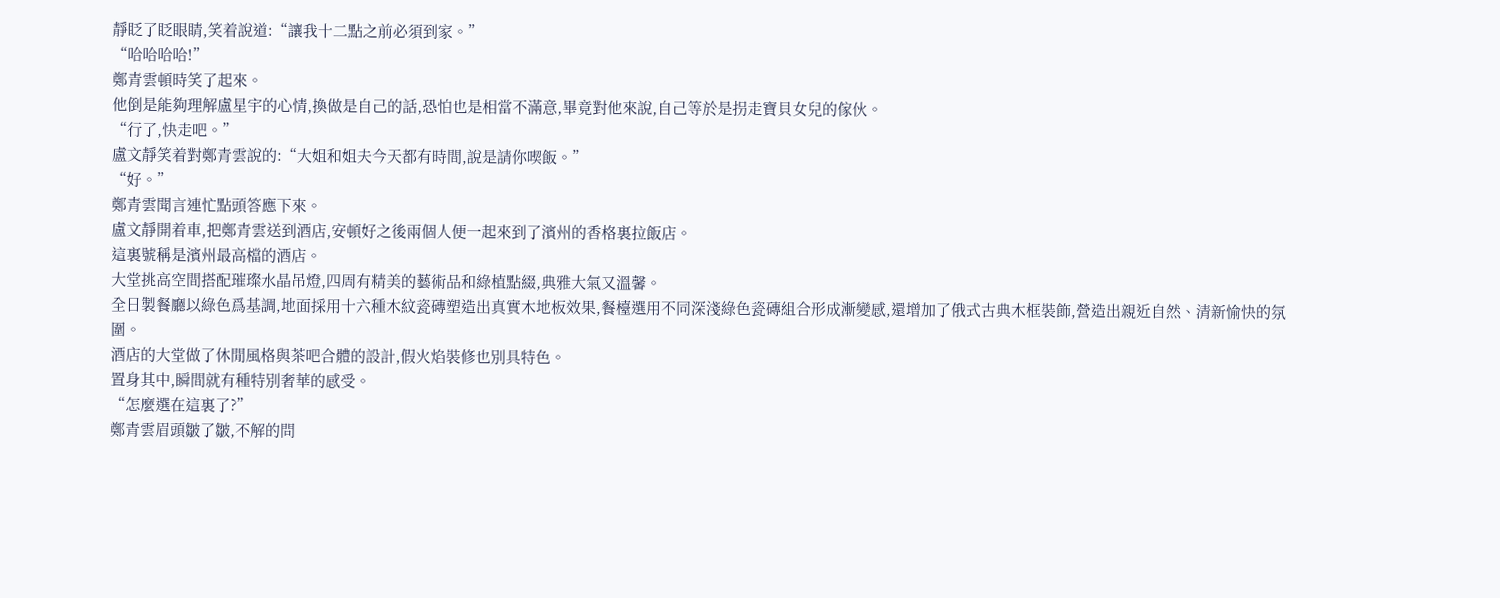靜眨了眨眼睛,笑着說道:“讓我十二點之前必須到家。”
“哈哈哈哈!”
鄭青雲頓時笑了起來。
他倒是能夠理解盧星宇的心情,換做是自己的話,恐怕也是相當不滿意,畢竟對他來說,自己等於是拐走寶貝女兒的傢伙。
“行了,快走吧。”
盧文靜笑着對鄭青雲說的:“大姐和姐夫今天都有時間,說是請你喫飯。”
“好。”
鄭青雲聞言連忙點頭答應下來。
盧文靜開着車,把鄭青雲送到酒店,安頓好之後兩個人便一起來到了濱州的香格裏拉飯店。
這裏號稱是濱州最高檔的酒店。
大堂挑高空間搭配璀璨水晶吊燈,四周有精美的藝術品和綠植點綴,典雅大氣又溫馨。
全日製餐廳以綠色爲基調,地面採用十六種木紋瓷磚塑造出真實木地板效果,餐檯選用不同深淺綠色瓷磚組合形成漸變感,還增加了俄式古典木框裝飾,營造出親近自然、清新愉快的氛圍。
酒店的大堂做了休閒風格與茶吧合體的設計,假火焰裝修也別具特色。
置身其中,瞬間就有種特別奢華的感受。
“怎麼選在這裏了?”
鄭青雲眉頭皺了皺,不解的問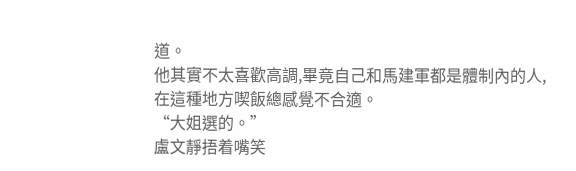道。
他其實不太喜歡高調,畢竟自己和馬建軍都是體制內的人,在這種地方喫飯總感覺不合適。
“大姐選的。”
盧文靜捂着嘴笑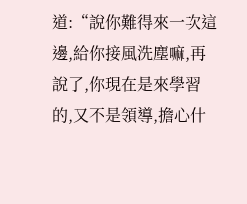道:“說你難得來一次這邊,給你接風洗塵嘛,再說了,你現在是來學習的,又不是領導,擔心什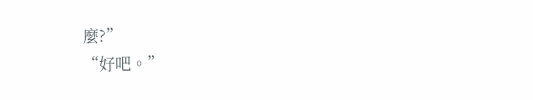麼?”
“好吧。”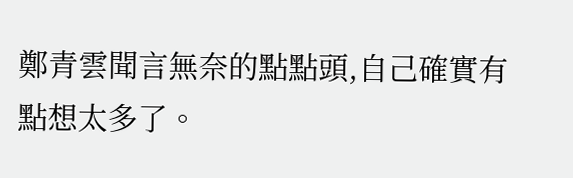鄭青雲聞言無奈的點點頭,自己確實有點想太多了。